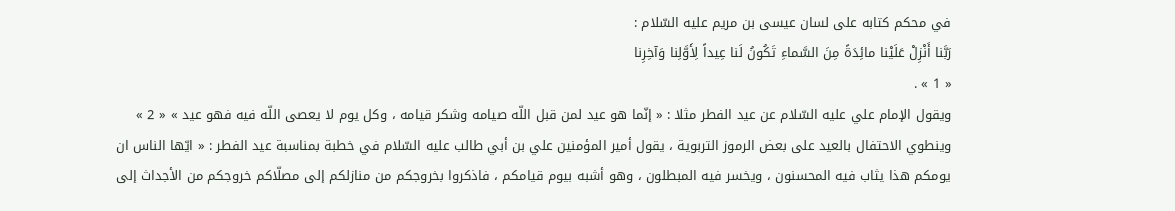في محكم كتابه على لسان عيسى بن مريم عليه السّلام :
رَبَّنا أَنْزِلْ عَلَيْنا مائِدَةً مِنَ السَّماءِ تَكُونُ لَنا عِيداً لِأَوَّلِنا وَآخِرِنا
« 1 » .
ويقول الإمام علي عليه السّلام عن عيد الفطر مثلا : « إنّما هو عيد لمن قبل اللّه صيامه وشكر قيامه ، وكل يوم لا يعصى اللّه فيه فهو عيد » « 2 » وينطوي الاحتفال بالعيد على بعض الرموز التربوية ، يقول أمير المؤمنين علي بن أبي طالب عليه السّلام في خطبة بمناسبة عيد الفطر : « ايّها الناس ان يومكم هذا يثاب فيه المحسنون ، ويخسر فيه المبطلون ، وهو أشبه بيوم قيامكم ، فاذكروا بخروجكم من منازلكم إلى مصلّاكم خروجكم من الأجداث إلى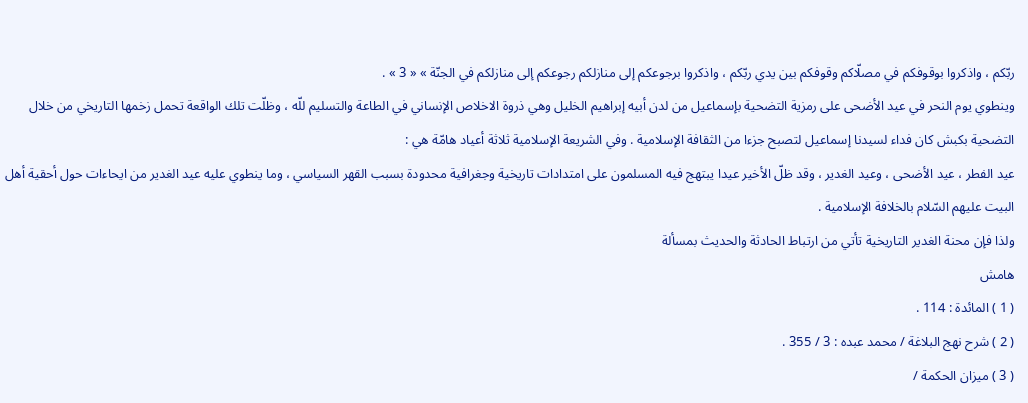ربّكم ، واذكروا بوقوفكم في مصلّاكم وقوفكم بين يدي ربّكم ، واذكروا برجوعكم إلى منازلكم رجوعكم إلى منازلكم في الجنّة » « 3 » .
وينطوي يوم النحر في عيد الأضحى على رمزية التضحية بإسماعيل من لدن أبيه إبراهيم الخليل وهي ذروة الاخلاص الإنساني في الطاعة والتسليم للّه ، وظلّت تلك الواقعة تحمل زخمها التاريخي من خلال التضحية بكبش كان فداء لسيدنا إسماعيل لتصبح جزءا من الثقافة الإسلامية . وفي الشريعة الإسلامية ثلاثة أعياد هامّة هي :
عيد الفطر ، عيد الأضحى ، وعيد الغدير ، وقد ظلّ الأخير عيدا يبتهج فيه المسلمون على امتدادات تاريخية وجغرافية محدودة بسبب القهر السياسي ، وما ينطوي عليه عيد الغدير من ايحاءات حول أحقية أهل البيت عليهم السّلام بالخلافة الإسلامية .
ولذا فإن محنة الغدير التاريخية تأتي من ارتباط الحادثة والحديث بمسألة
هامش
( 1 ) المائدة : 114 .
( 2 ) شرح نهج البلاغة / محمد عبده : 3 / 355 .
( 3 ) ميزان الحكمة /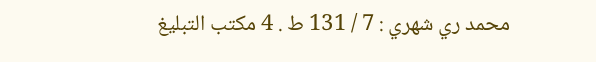محمد ري شهري : 7 / 131 ط . 4 مكتب التبليغ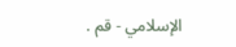الإسلامي - قم .